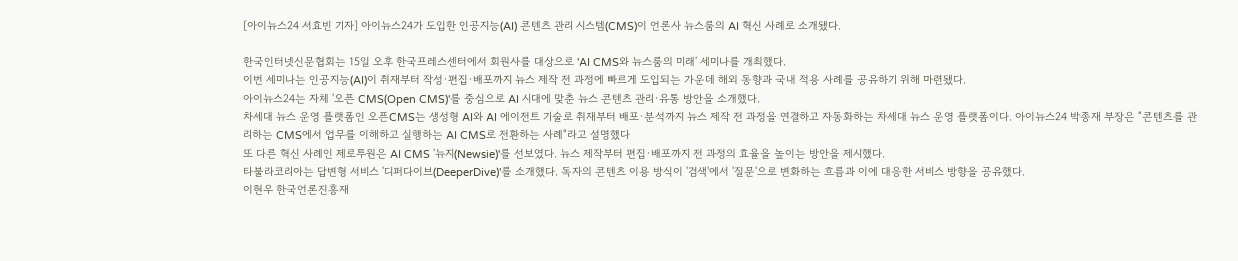[아이뉴스24 서효빈 기자] 아이뉴스24가 도입한 인공지능(AI) 콘텐츠 관리 시스템(CMS)이 언론사 뉴스룸의 AI 혁신 사례로 소개됐다.

한국인터넷신문협회는 15일 오후 한국프레스센터에서 회원사를 대상으로 'AI CMS와 뉴스룸의 미래' 세미나를 개최했다.
이번 세미나는 인공지능(AI)이 취재부터 작성·편집·배포까지 뉴스 제작 전 과정에 빠르게 도입되는 가운데 해외 동향과 국내 적용 사례를 공유하기 위해 마련됐다.
아이뉴스24는 자체 '오픈 CMS(Open CMS)'를 중심으로 AI 시대에 맞춘 뉴스 콘텐츠 관리·유통 방안을 소개했다.
차세대 뉴스 운영 플랫폼인 오픈CMS는 생성형 AI와 AI 에이전트 기술로 취재부터 배포·분석까지 뉴스 제작 전 과정을 연결하고 자동화하는 차세대 뉴스 운영 플랫폼이다. 아이뉴스24 박종재 부장은 "콘텐츠를 관리하는 CMS에서 업무를 이해하고 실행하는 AI CMS로 전환하는 사례"라고 설명했다
또 다른 혁신 사례인 제로투원은 AI CMS '뉴지(Newsie)'를 선보였다. 뉴스 제작부터 편집·배포까지 전 과정의 효율을 높이는 방안을 제시했다.
타불라코리아는 답변형 서비스 '디퍼다이브(DeeperDive)'를 소개했다. 독자의 콘텐츠 이용 방식이 '검색'에서 '질문'으로 변화하는 흐름과 이에 대응한 서비스 방향을 공유했다.
이현우 한국언론진흥재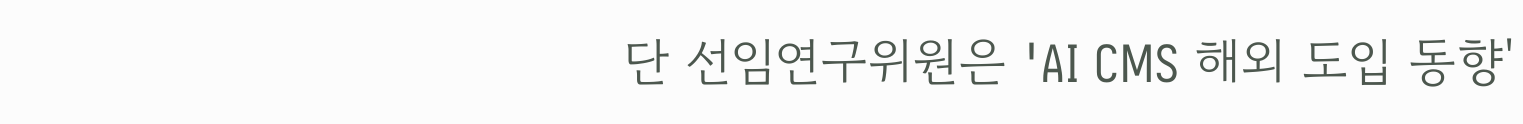단 선임연구위원은 'AI CMS 해외 도입 동향'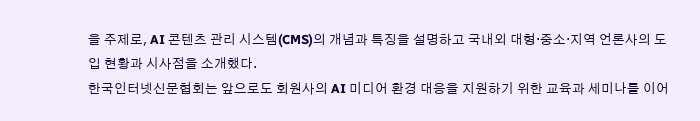을 주제로, AI 콘텐츠 관리 시스템(CMS)의 개념과 특징을 설명하고 국내외 대형·중소·지역 언론사의 도입 현황과 시사점을 소개했다.
한국인터넷신문협회는 앞으로도 회원사의 AI 미디어 환경 대응을 지원하기 위한 교육과 세미나를 이어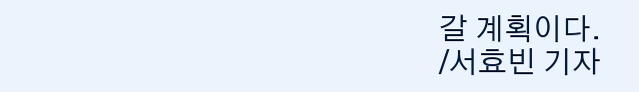갈 계획이다.
/서효빈 기자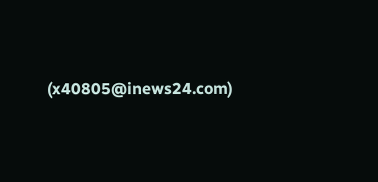(x40805@inews24.com)